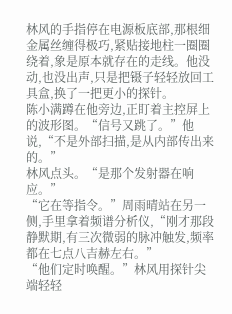林风的手指停在电源板底部,那根细金属丝缠得极巧,紧贴接地柱一圈圈绕着,象是原本就存在的走线。他没动,也没出声,只是把镊子轻轻放回工具盒,换了一把更小的探针。
陈小满蹲在他旁边,正盯着主控屏上的波形图。“信号又跳了。”他说,“不是外部扫描,是从内部传出来的。”
林风点头。“是那个发射器在响应。”
“它在等指令。”周雨晴站在另一侧,手里拿着频谱分析仪,“刚才那段静默期,有三次微弱的脉冲触发,频率都在七点八吉赫左右。”
“他们定时唤醒。”林风用探针尖端轻轻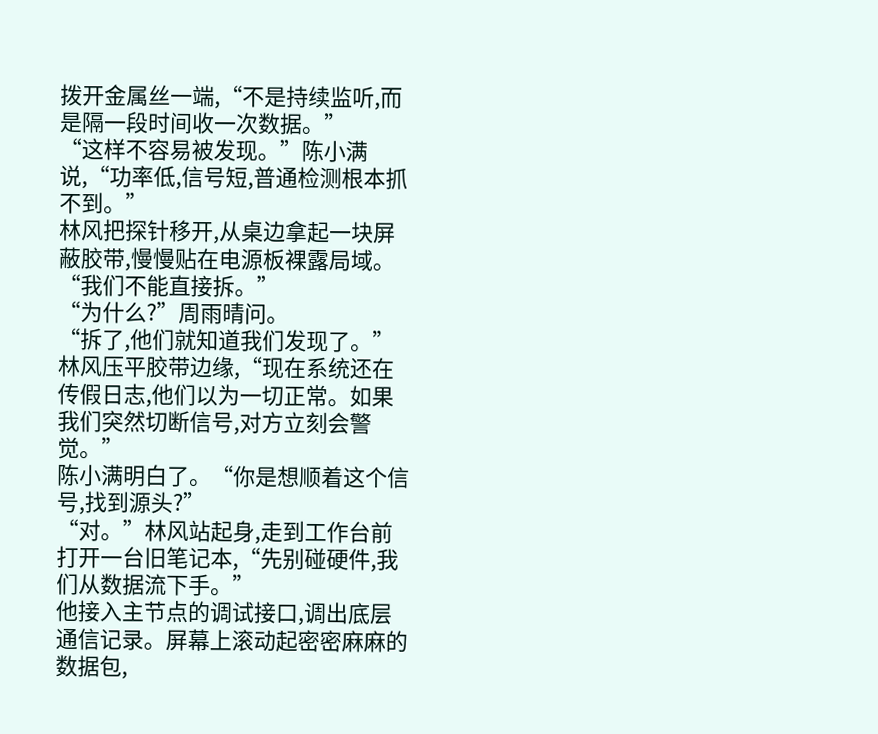拨开金属丝一端,“不是持续监听,而是隔一段时间收一次数据。”
“这样不容易被发现。”陈小满说,“功率低,信号短,普通检测根本抓不到。”
林风把探针移开,从桌边拿起一块屏蔽胶带,慢慢贴在电源板裸露局域。“我们不能直接拆。”
“为什么?”周雨晴问。
“拆了,他们就知道我们发现了。”林风压平胶带边缘,“现在系统还在传假日志,他们以为一切正常。如果我们突然切断信号,对方立刻会警觉。”
陈小满明白了。“你是想顺着这个信号,找到源头?”
“对。”林风站起身,走到工作台前打开一台旧笔记本,“先别碰硬件,我们从数据流下手。”
他接入主节点的调试接口,调出底层通信记录。屏幕上滚动起密密麻麻的数据包,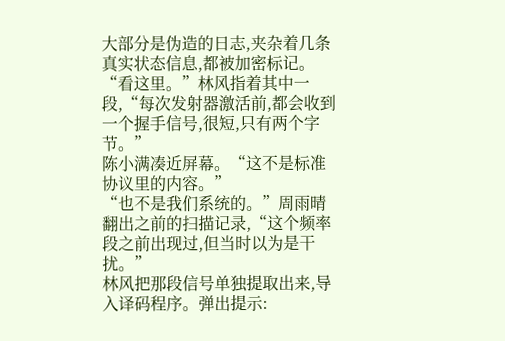大部分是伪造的日志,夹杂着几条真实状态信息,都被加密标记。
“看这里。”林风指着其中一段,“每次发射器激活前,都会收到一个握手信号,很短,只有两个字节。”
陈小满凑近屏幕。“这不是标准协议里的内容。”
“也不是我们系统的。”周雨晴翻出之前的扫描记录,“这个频率段之前出现过,但当时以为是干扰。”
林风把那段信号单独提取出来,导入译码程序。弹出提示: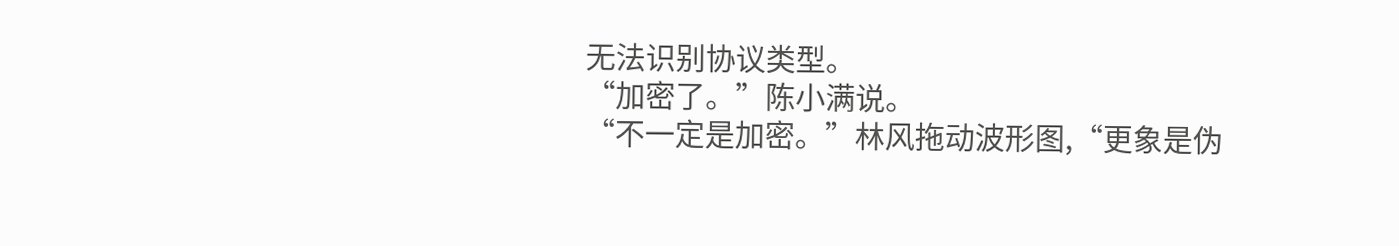无法识别协议类型。
“加密了。”陈小满说。
“不一定是加密。”林风拖动波形图,“更象是伪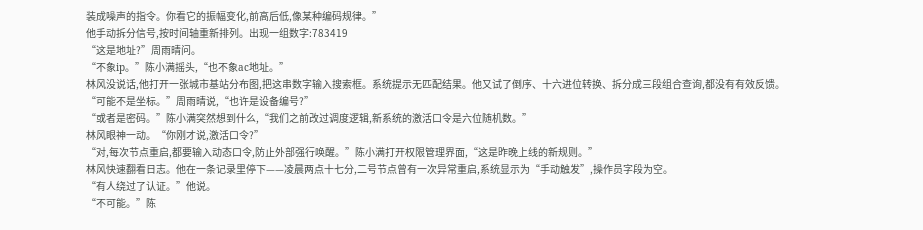装成噪声的指令。你看它的振幅变化,前高后低,像某种编码规律。”
他手动拆分信号,按时间轴重新排列。出现一组数字:783419
“这是地址?”周雨晴问。
“不象ip。”陈小满摇头,“也不象ac地址。”
林风没说话,他打开一张城市基站分布图,把这串数字输入搜索框。系统提示无匹配结果。他又试了倒序、十六进位转换、拆分成三段组合查询,都没有有效反馈。
“可能不是坐标。”周雨晴说,“也许是设备编号?”
“或者是密码。”陈小满突然想到什么,“我们之前改过调度逻辑,新系统的激活口令是六位随机数。”
林风眼神一动。“你刚才说,激活口令?”
“对,每次节点重启,都要输入动态口令,防止外部强行唤醒。”陈小满打开权限管理界面,“这是昨晚上线的新规则。”
林风快速翻看日志。他在一条记录里停下——凌晨两点十七分,二号节点曾有一次异常重启,系统显示为“手动触发”,操作员字段为空。
“有人绕过了认证。”他说。
“不可能。”陈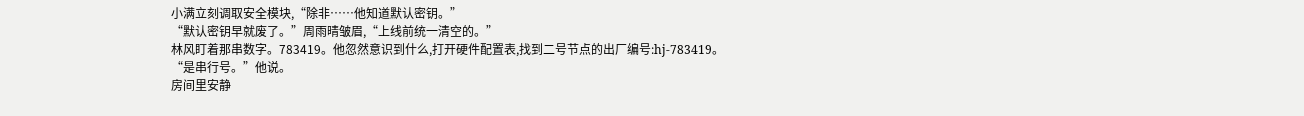小满立刻调取安全模块,“除非……他知道默认密钥。”
“默认密钥早就废了。”周雨晴皱眉,“上线前统一清空的。”
林风盯着那串数字。783419。他忽然意识到什么,打开硬件配置表,找到二号节点的出厂编号:hj-783419。
“是串行号。”他说。
房间里安静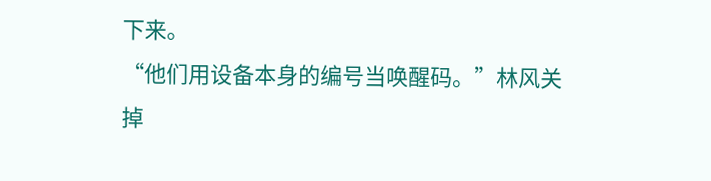下来。
“他们用设备本身的编号当唤醒码。”林风关掉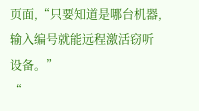页面,“只要知道是哪台机器,输入编号就能远程激活窃听设备。”
“